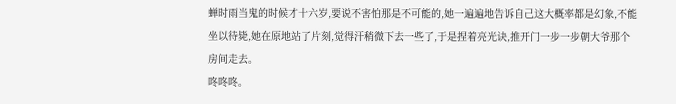蝉时雨当鬼的时候才十六岁,要说不害怕那是不可能的,她一遍遍地告诉自己这大概率都是幻象,不能坐以待毙,她在原地站了片刻,觉得汗稍微下去一些了,于是捏着亮光诀,推开门一步一步朝大爷那个房间走去。
咚咚咚。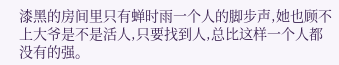漆黑的房间里只有蝉时雨一个人的脚步声,她也顾不上大爷是不是活人,只要找到人,总比这样一个人都没有的强。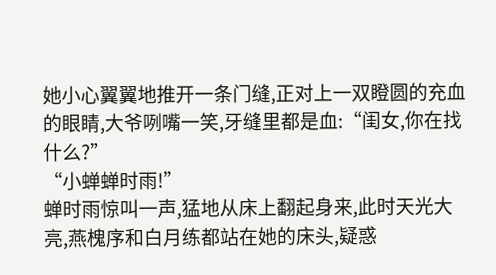她小心翼翼地推开一条门缝,正对上一双瞪圆的充血的眼睛,大爷咧嘴一笑,牙缝里都是血:“闺女,你在找什么?”
“小蝉蝉时雨!”
蝉时雨惊叫一声,猛地从床上翻起身来,此时天光大亮,燕槐序和白月练都站在她的床头,疑惑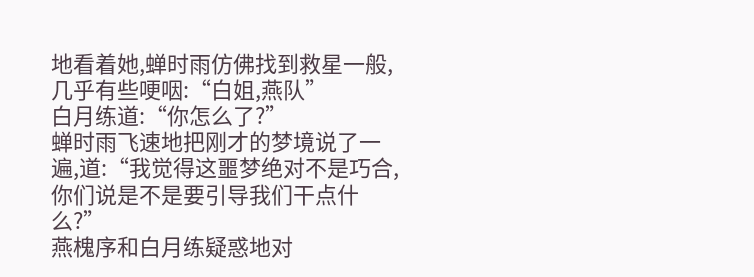地看着她,蝉时雨仿佛找到救星一般,几乎有些哽咽:“白姐,燕队”
白月练道:“你怎么了?”
蝉时雨飞速地把刚才的梦境说了一遍,道:“我觉得这噩梦绝对不是巧合,你们说是不是要引导我们干点什么?”
燕槐序和白月练疑惑地对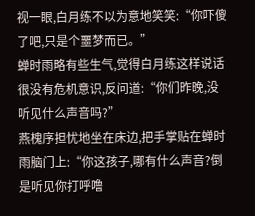视一眼,白月练不以为意地笑笑:“你吓傻了吧,只是个噩梦而已。”
蝉时雨略有些生气,觉得白月练这样说话很没有危机意识,反问道:“你们昨晚,没听见什么声音吗?”
燕槐序担忧地坐在床边,把手掌贴在蝉时雨脑门上:“你这孩子,哪有什么声音?倒是听见你打呼噜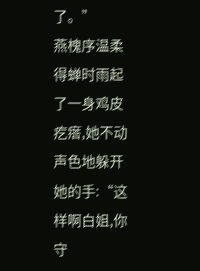了。”
燕槐序温柔得蝉时雨起了一身鸡皮疙瘩,她不动声色地躲开她的手:“这样啊白姐,你守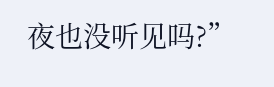夜也没听见吗?”